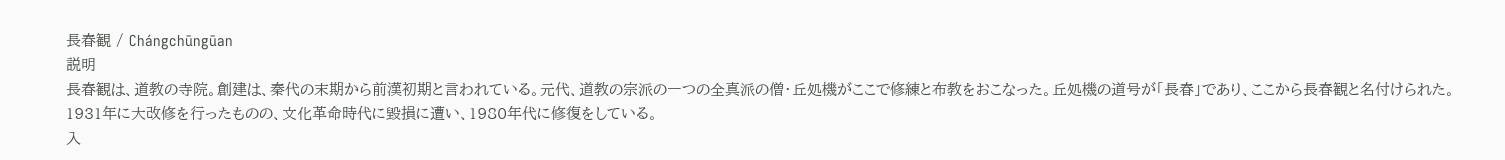長春観 / Chángchūngūan
説明
長春観は、道教の寺院。創建は、秦代の末期から前漢初期と言われている。元代、道教の宗派の一つの全真派の僧・丘処機がここで修練と布教をおこなった。丘処機の道号が「長春」であり、ここから長春観と名付けられた。
1931年に大改修を行ったものの、文化革命時代に毀損に遭い、1980年代に修復をしている。
入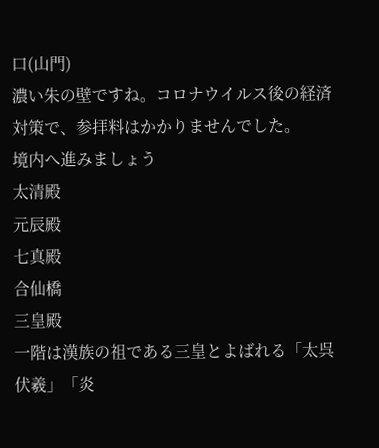口(山門)
濃い朱の壁ですね。コロナウイルス後の経済対策で、参拝料はかかりませんでした。
境内へ進みましょう
太清殿
元辰殿
七真殿
合仙橋
三皇殿
一階は漢族の祖である三皇とよばれる「太呉伏羲」「炎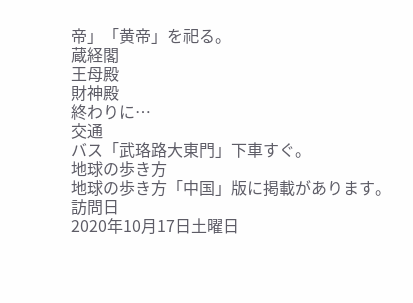帝」「黄帝」を祀る。
蔵経閣
王母殿
財神殿
終わりに…
交通
バス「武珞路大東門」下車すぐ。
地球の歩き方
地球の歩き方「中国」版に掲載があります。
訪問日
2020年10月17日土曜日